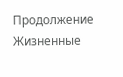Продолжение
Жизненные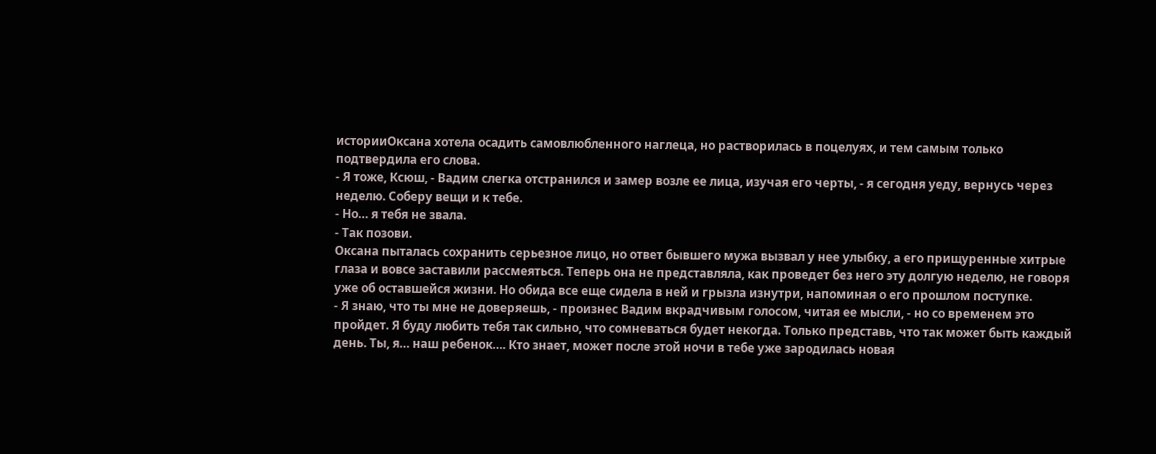историиОксана хотела осадить самовлюбленного наглеца, но растворилась в поцелуях, и тем самым только подтвердила его слова.
- Я тоже, Ксюш, - Вадим слегка отстранился и замер возле ее лица, изучая его черты, - я сегодня уеду, вернусь через неделю. Соберу вещи и к тебе.
- Но… я тебя не звала.
- Так позови.
Оксана пыталась сохранить серьезное лицо, но ответ бывшего мужа вызвал у нее улыбку, а его прищуренные хитрые глаза и вовсе заставили рассмеяться. Теперь она не представляла, как проведет без него эту долгую неделю, не говоря уже об оставшейся жизни. Но обида все еще сидела в ней и грызла изнутри, напоминая о его прошлом поступке.
- Я знаю, что ты мне не доверяешь, - произнес Вадим вкрадчивым голосом, читая ее мысли, - но со временем это пройдет. Я буду любить тебя так сильно, что сомневаться будет некогда. Только представь, что так может быть каждый день. Ты, я… наш ребенок…. Кто знает, может после этой ночи в тебе уже зародилась новая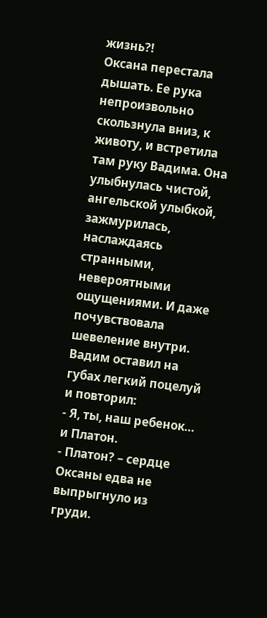жизнь?!
Оксана перестала дышать. Ее рука непроизвольно скользнула вниз, к животу, и встретила там руку Вадима. Она улыбнулась чистой, ангельской улыбкой, зажмурилась, наслаждаясь странными, невероятными ощущениями. И даже почувствовала шевеление внутри.
Вадим оставил на губах легкий поцелуй и повторил:
- Я, ты, наш ребенок… и Платон.
- Платон? – сердце Оксаны едва не выпрыгнуло из груди.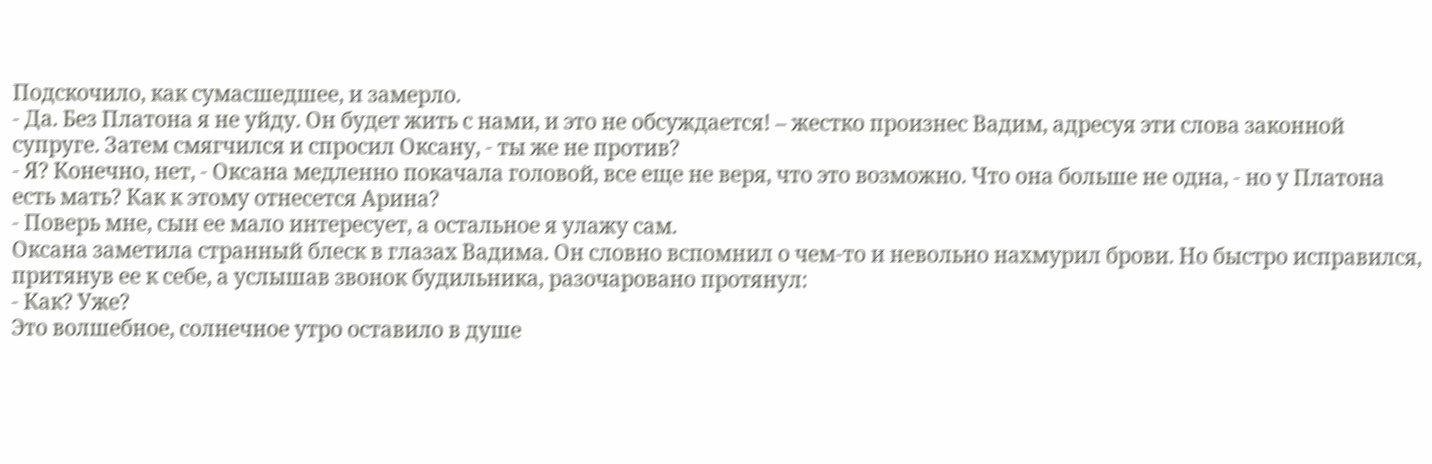Подскочило, как сумасшедшее, и замерло.
- Да. Без Платона я не уйду. Он будет жить с нами, и это не обсуждается! – жестко произнес Вадим, адресуя эти слова законной супруге. Затем смягчился и спросил Оксану, - ты же не против?
- Я? Конечно, нет, - Оксана медленно покачала головой, все еще не веря, что это возможно. Что она больше не одна, - но у Платона есть мать? Как к этому отнесется Арина?
- Поверь мне, сын ее мало интересует, а остальное я улажу сам.
Оксана заметила странный блеск в глазах Вадима. Он словно вспомнил о чем-то и невольно нахмурил брови. Но быстро исправился, притянув ее к себе, а услышав звонок будильника, разочаровано протянул:
- Как? Уже?
Это волшебное, солнечное утро оставило в душе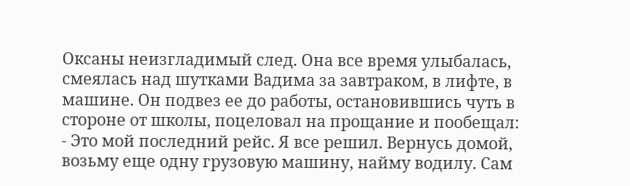Оксаны неизгладимый след. Она все время улыбалась, смеялась над шутками Вадима за завтраком, в лифте, в машине. Он подвез ее до работы, остановившись чуть в стороне от школы, поцеловал на прощание и пообещал:
- Это мой последний рейс. Я все решил. Вернусь домой, возьму еще одну грузовую машину, найму водилу. Сам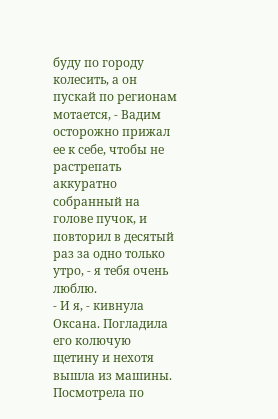буду по городу колесить, а он пускай по регионам мотается, - Вадим осторожно прижал ее к себе, чтобы не растрепать аккуратно собранный на голове пучок, и повторил в десятый раз за одно только утро, - я тебя очень люблю.
- И я, - кивнула Оксана. Погладила его колючую щетину и нехотя вышла из машины. Посмотрела по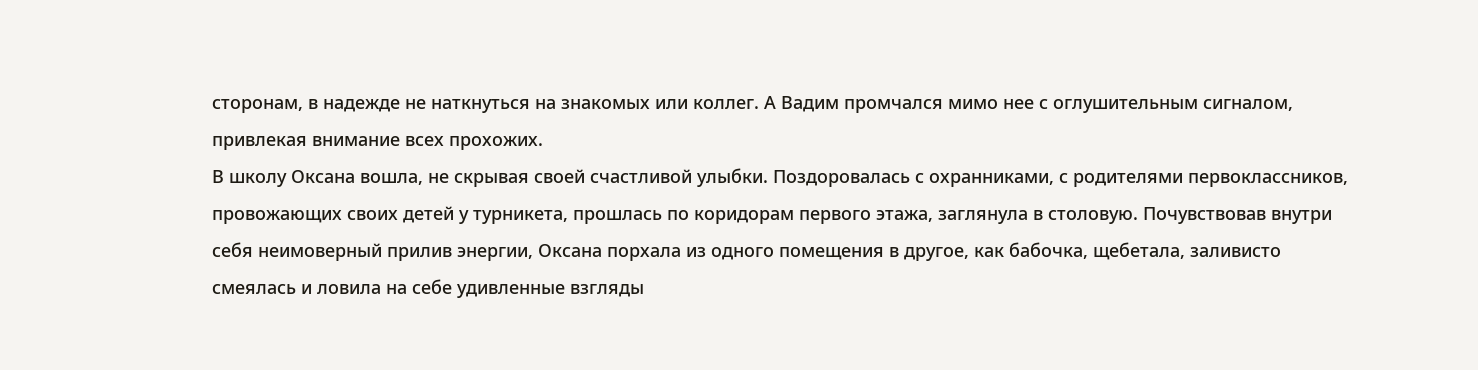сторонам, в надежде не наткнуться на знакомых или коллег. А Вадим промчался мимо нее с оглушительным сигналом, привлекая внимание всех прохожих.
В школу Оксана вошла, не скрывая своей счастливой улыбки. Поздоровалась с охранниками, с родителями первоклассников, провожающих своих детей у турникета, прошлась по коридорам первого этажа, заглянула в столовую. Почувствовав внутри себя неимоверный прилив энергии, Оксана порхала из одного помещения в другое, как бабочка, щебетала, заливисто смеялась и ловила на себе удивленные взгляды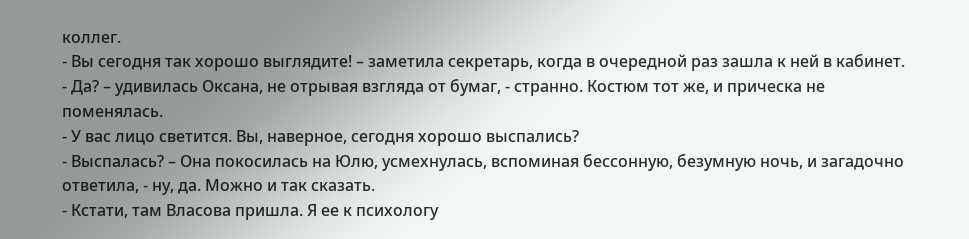коллег.
- Вы сегодня так хорошо выглядите! – заметила секретарь, когда в очередной раз зашла к ней в кабинет.
- Да? – удивилась Оксана, не отрывая взгляда от бумаг, - странно. Костюм тот же, и прическа не поменялась.
- У вас лицо светится. Вы, наверное, сегодня хорошо выспались?
- Выспалась? – Она покосилась на Юлю, усмехнулась, вспоминая бессонную, безумную ночь, и загадочно ответила, - ну, да. Можно и так сказать.
- Кстати, там Власова пришла. Я ее к психологу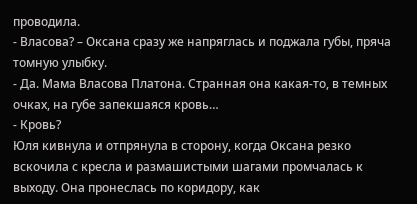проводила.
- Власова? – Оксана сразу же напряглась и поджала губы, пряча томную улыбку.
- Да. Мама Власова Платона. Странная она какая-то, в темных очках, на губе запекшаяся кровь…
- Кровь?
Юля кивнула и отпрянула в сторону, когда Оксана резко вскочила с кресла и размашистыми шагами промчалась к выходу. Она пронеслась по коридору, как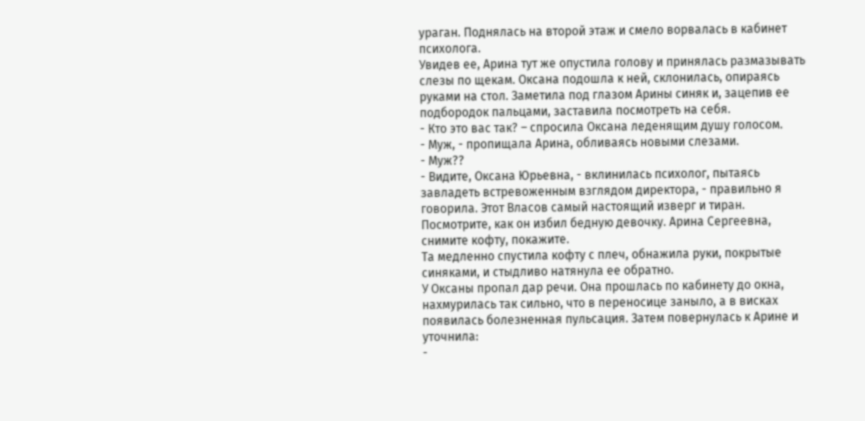ураган. Поднялась на второй этаж и смело ворвалась в кабинет психолога.
Увидев ее, Арина тут же опустила голову и принялась размазывать слезы по щекам. Оксана подошла к ней, склонилась, опираясь руками на стол. Заметила под глазом Арины синяк и, зацепив ее подбородок пальцами, заставила посмотреть на себя.
- Кто это вас так? – спросила Оксана леденящим душу голосом.
- Муж, - пропищала Арина, обливаясь новыми слезами.
- Муж??
- Видите, Оксана Юрьевна, - вклинилась психолог, пытаясь завладеть встревоженным взглядом директора, - правильно я говорила. Этот Власов самый настоящий изверг и тиран. Посмотрите, как он избил бедную девочку. Арина Сергеевна, снимите кофту, покажите.
Та медленно спустила кофту с плеч, обнажила руки, покрытые синяками, и стыдливо натянула ее обратно.
У Оксаны пропал дар речи. Она прошлась по кабинету до окна, нахмурилась так сильно, что в переносице заныло, а в висках появилась болезненная пульсация. Затем повернулась к Арине и уточнила:
-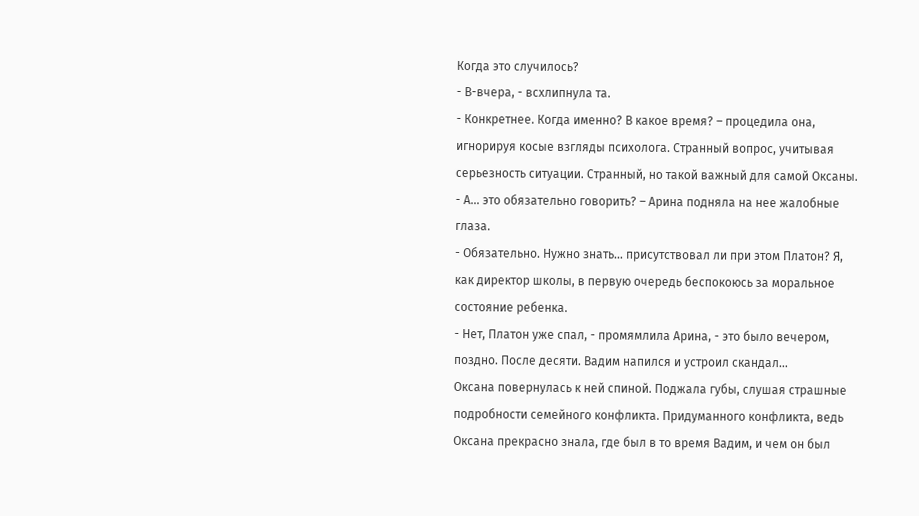Когда это случилось?
- В-вчера, - всхлипнула та.
- Конкретнее. Когда именно? В какое время? – процедила она, игнорируя косые взгляды психолога. Странный вопрос, учитывая серьезность ситуации. Странный, но такой важный для самой Оксаны.
- А… это обязательно говорить? – Арина подняла на нее жалобные глаза.
- Обязательно. Нужно знать… присутствовал ли при этом Платон? Я, как директор школы, в первую очередь беспокоюсь за моральное состояние ребенка.
- Нет, Платон уже спал, - промямлила Арина, - это было вечером, поздно. После десяти. Вадим напился и устроил скандал…
Оксана повернулась к ней спиной. Поджала губы, слушая страшные подробности семейного конфликта. Придуманного конфликта, ведь Оксана прекрасно знала, где был в то время Вадим, и чем он был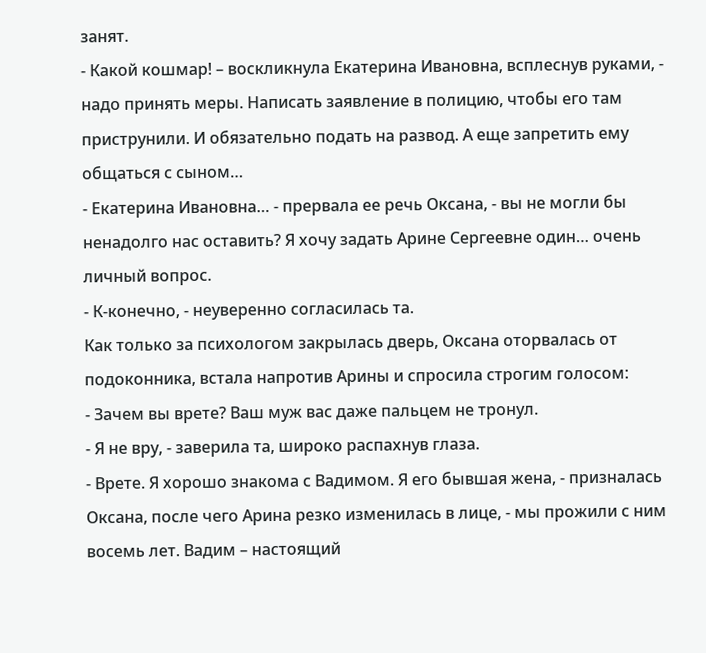занят.
- Какой кошмар! – воскликнула Екатерина Ивановна, всплеснув руками, - надо принять меры. Написать заявление в полицию, чтобы его там приструнили. И обязательно подать на развод. А еще запретить ему общаться с сыном…
- Екатерина Ивановна… - прервала ее речь Оксана, - вы не могли бы ненадолго нас оставить? Я хочу задать Арине Сергеевне один… очень личный вопрос.
- К-конечно, - неуверенно согласилась та.
Как только за психологом закрылась дверь, Оксана оторвалась от подоконника, встала напротив Арины и спросила строгим голосом:
- Зачем вы врете? Ваш муж вас даже пальцем не тронул.
- Я не вру, - заверила та, широко распахнув глаза.
- Врете. Я хорошо знакома с Вадимом. Я его бывшая жена, - призналась Оксана, после чего Арина резко изменилась в лице, - мы прожили с ним восемь лет. Вадим – настоящий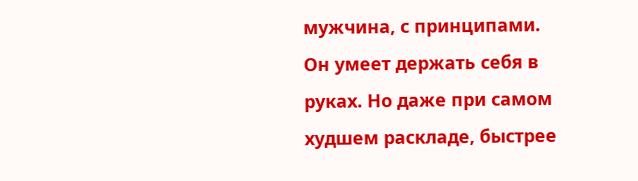мужчина, с принципами. Он умеет держать себя в руках. Но даже при самом худшем раскладе, быстрее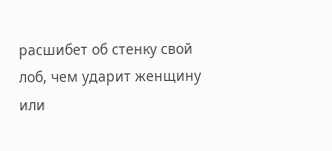расшибет об стенку свой лоб, чем ударит женщину или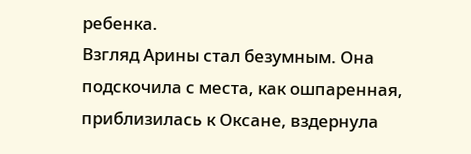ребенка.
Взгляд Арины стал безумным. Она подскочила с места, как ошпаренная, приблизилась к Оксане, вздернула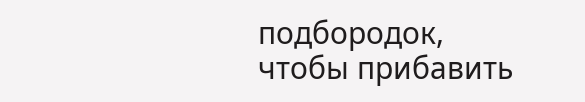подбородок, чтобы прибавить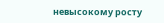невысокому росту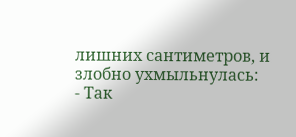лишних сантиметров, и злобно ухмыльнулась:
- Так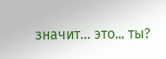значит… это... ты?